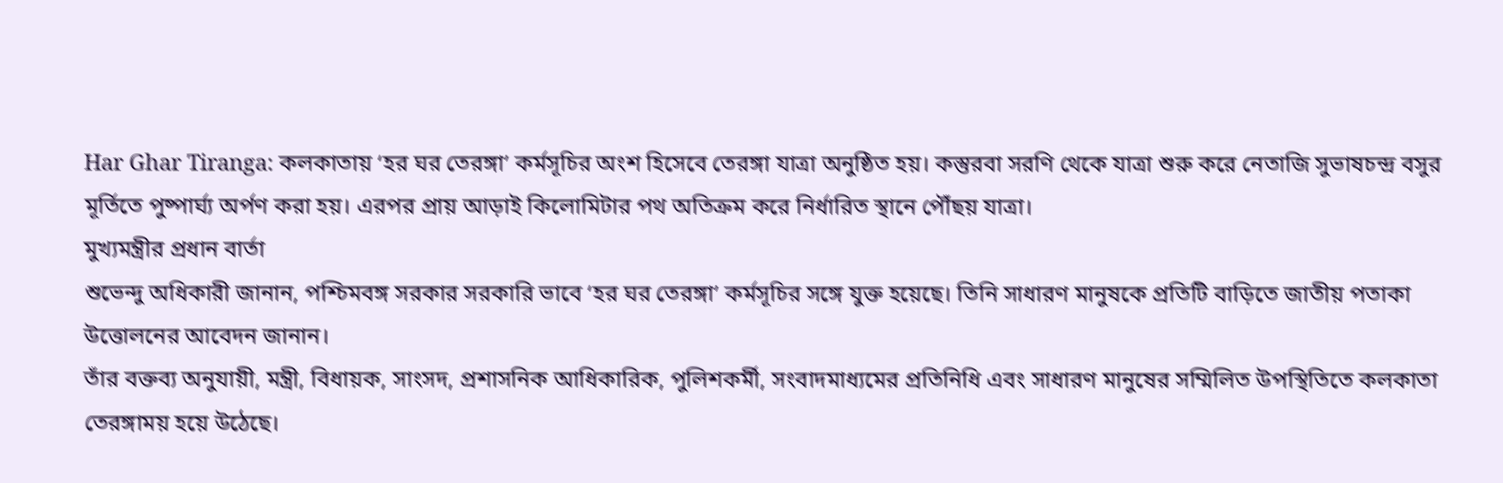Har Ghar Tiranga: কলকাতায় ‘হর ঘর তেরঙ্গা’ কর্মসূচির অংশ হিসেবে তেরঙ্গা যাত্রা অনুষ্ঠিত হয়। কস্তুরবা সরণি থেকে যাত্রা শুরু করে নেতাজি সুভাষচন্দ্র বসুর মূর্তিতে পুষ্পার্ঘ্য অর্পণ করা হয়। এরপর প্রায় আড়াই কিলোমিটার পথ অতিক্রম করে নির্ধারিত স্থানে পৌঁছয় যাত্রা।
মুখ্যমন্ত্রীর প্রধান বার্তা
শুভেন্দু অধিকারী জানান, পশ্চিমবঙ্গ সরকার সরকারি ভাবে ‘হর ঘর তেরঙ্গা’ কর্মসূচির সঙ্গে যুক্ত হয়েছে। তিনি সাধারণ মানুষকে প্রতিটি বাড়িতে জাতীয় পতাকা উত্তোলনের আবেদন জানান।
তাঁর বক্তব্য অনুযায়ী, মন্ত্রী, বিধায়ক, সাংসদ, প্রশাসনিক আধিকারিক, পুলিশকর্মী, সংবাদমাধ্যমের প্রতিনিধি এবং সাধারণ মানুষের সম্মিলিত উপস্থিতিতে কলকাতা তেরঙ্গাময় হয়ে উঠেছে।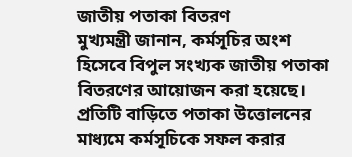জাতীয় পতাকা বিতরণ
মুখ্যমন্ত্রী জানান, কর্মসূচির অংশ হিসেবে বিপুল সংখ্যক জাতীয় পতাকা বিতরণের আয়োজন করা হয়েছে। প্রতিটি বাড়িতে পতাকা উত্তোলনের মাধ্যমে কর্মসূচিকে সফল করার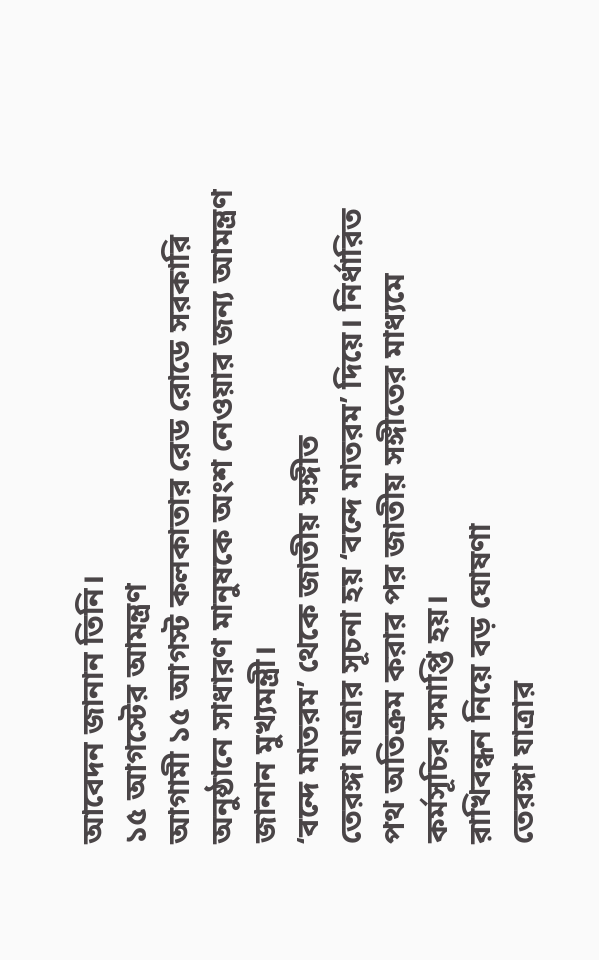আবেদন জানান তিনি।
১৫ আগস্টের আমন্ত্রণ
আগামী ১৫ আগস্ট কলকাতার রেড রোডে সরকারি অনুষ্ঠানে সাধারণ মানুষকে অংশ নেওয়ার জন্য আমন্ত্রণ জানান মুখ্যমন্ত্রী।
‘বন্দে মাতরম’ থেকে জাতীয় সঙ্গীত
তেরঙ্গা যাত্রার সূচনা হয় ‘বন্দে মাতরম’ দিয়ে। নির্ধারিত পথ অতিক্রম করার পর জাতীয় সঙ্গীতের মাধ্যমে কর্মসূচির সমাপ্তি হয়।
রাখিবন্ধন নিয়ে বড় ঘোষণা
তেরঙ্গা যাত্রার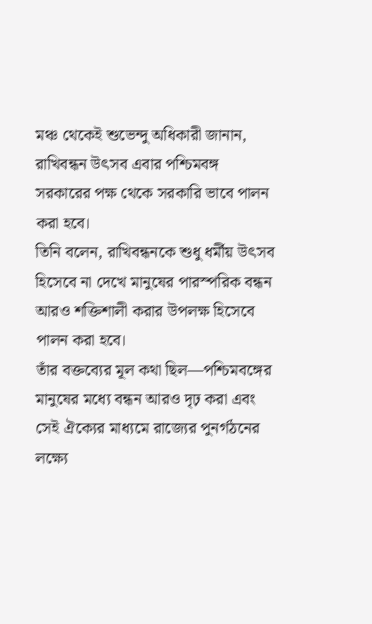মঞ্চ থেকেই শুভেন্দু অধিকারী জানান, রাখিবন্ধন উৎসব এবার পশ্চিমবঙ্গ সরকারের পক্ষ থেকে সরকারি ভাবে পালন করা হবে।
তিনি বলেন, রাখিবন্ধনকে শুধু ধর্মীয় উৎসব হিসেবে না দেখে মানুষের পারস্পরিক বন্ধন আরও শক্তিশালী করার উপলক্ষ হিসেবে পালন করা হবে।
তাঁর বক্তব্যের মূল কথা ছিল—পশ্চিমবঙ্গের মানুষের মধ্যে বন্ধন আরও দৃঢ় করা এবং সেই ঐক্যের মাধ্যমে রাজ্যের পুনর্গঠনের লক্ষ্যে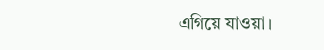এগিয়ে যাওয়া।